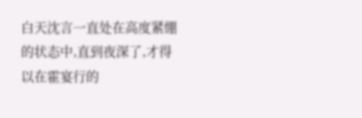白天沈言一直处在高度紧绷的状态中,直到夜深了,才得以在霍宴行的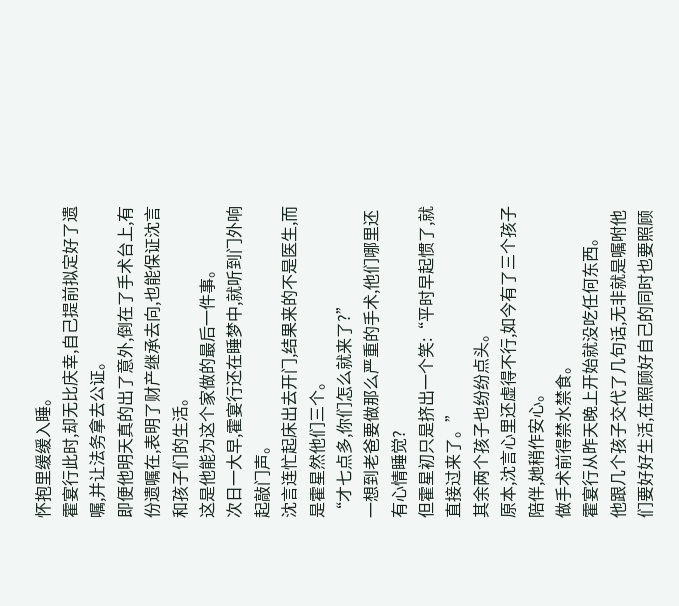怀抱里缓缓入睡。
霍宴行此时,却无比庆幸,自己提前拟定好了遗嘱,并让法务拿去公证。
即便他明天真的出了意外,倒在了手术台上,有份遗嘱在,表明了财产继承去向,也能保证沈言和孩子们的生活。
这是他能为这个家做的最后一件事。
次日一大早,霍宴行还在睡梦中,就听到门外响起敲门声。
沈言连忙起床出去开门,结果来的不是医生,而是霍星然他们三个。
“才七点多,你们怎么就来了?”
一想到老爸要做那么严重的手术,他们哪里还有心情睡觉?
但霍星初只是挤出一个笑:“平时早起惯了,就直接过来了。”
其余两个孩子也纷纷点头。
原本,沈言心里还虚得不行,如今有了三个孩子陪伴,她稍作安心。
做手术前得禁水禁食。
霍宴行从昨天晚上开始就没吃任何东西。
他跟几个孩子交代了几句话,无非就是嘱咐他们要好好生活,在照顾好自己的同时也要照顾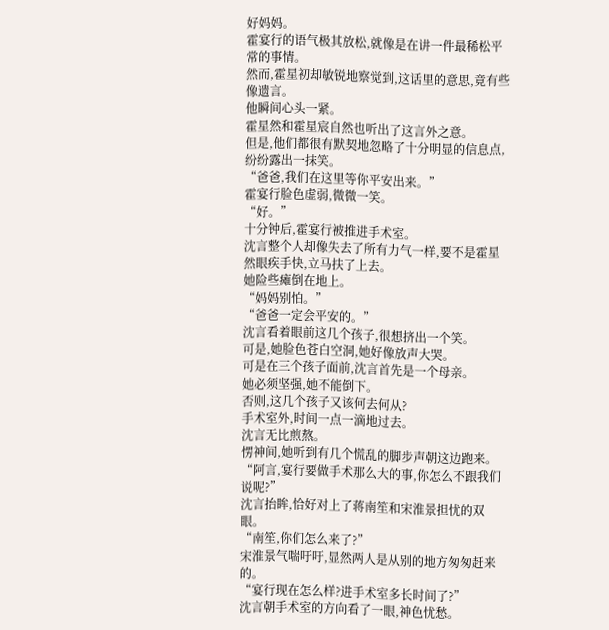好妈妈。
霍宴行的语气极其放松,就像是在讲一件最稀松平常的事情。
然而,霍星初却敏锐地察觉到,这话里的意思,竟有些像遗言。
他瞬间心头一紧。
霍星然和霍星宸自然也听出了这言外之意。
但是,他们都很有默契地忽略了十分明显的信息点,纷纷露出一抹笑。
“爸爸,我们在这里等你平安出来。”
霍宴行脸色虚弱,微微一笑。
“好。”
十分钟后,霍宴行被推进手术室。
沈言整个人却像失去了所有力气一样,要不是霍星然眼疾手快,立马扶了上去。
她险些瘫倒在地上。
“妈妈别怕。”
“爸爸一定会平安的。”
沈言看着眼前这几个孩子,很想挤出一个笑。
可是,她脸色苍白空洞,她好像放声大哭。
可是在三个孩子面前,沈言首先是一个母亲。
她必须坚强,她不能倒下。
否则,这几个孩子又该何去何从?
手术室外,时间一点一滴地过去。
沈言无比煎熬。
愣神间,她听到有几个慌乱的脚步声朝这边跑来。
“阿言,宴行要做手术那么大的事,你怎么不跟我们说呢?”
沈言抬眸,恰好对上了蒋南笙和宋淮景担忧的双眼。
“南笙,你们怎么来了?”
宋淮景气喘吁吁,显然两人是从别的地方匆匆赶来的。
“宴行现在怎么样?进手术室多长时间了?”
沈言朝手术室的方向看了一眼,神色忧愁。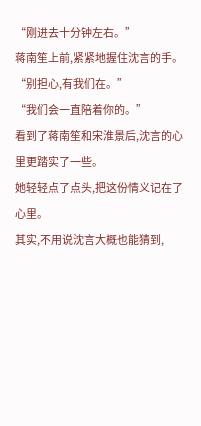“刚进去十分钟左右。”
蒋南笙上前,紧紧地握住沈言的手。
“别担心,有我们在。”
“我们会一直陪着你的。”
看到了蒋南笙和宋淮景后,沈言的心里更踏实了一些。
她轻轻点了点头,把这份情义记在了心里。
其实,不用说沈言大概也能猜到,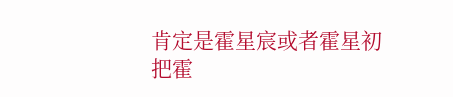肯定是霍星宸或者霍星初把霍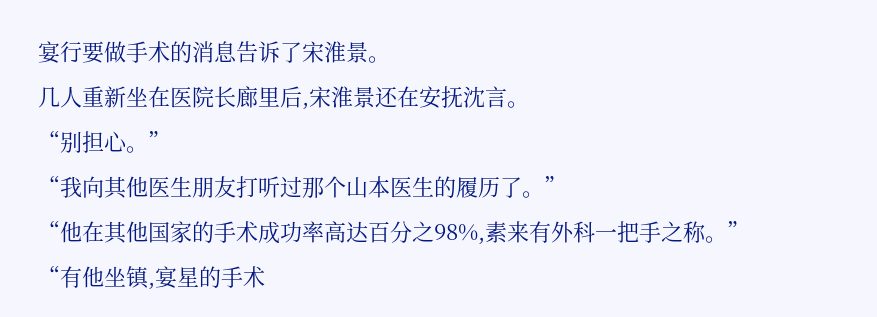宴行要做手术的消息告诉了宋淮景。
几人重新坐在医院长廊里后,宋淮景还在安抚沈言。
“别担心。”
“我向其他医生朋友打听过那个山本医生的履历了。”
“他在其他国家的手术成功率高达百分之98%,素来有外科一把手之称。”
“有他坐镇,宴星的手术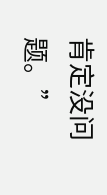肯定没问题。”